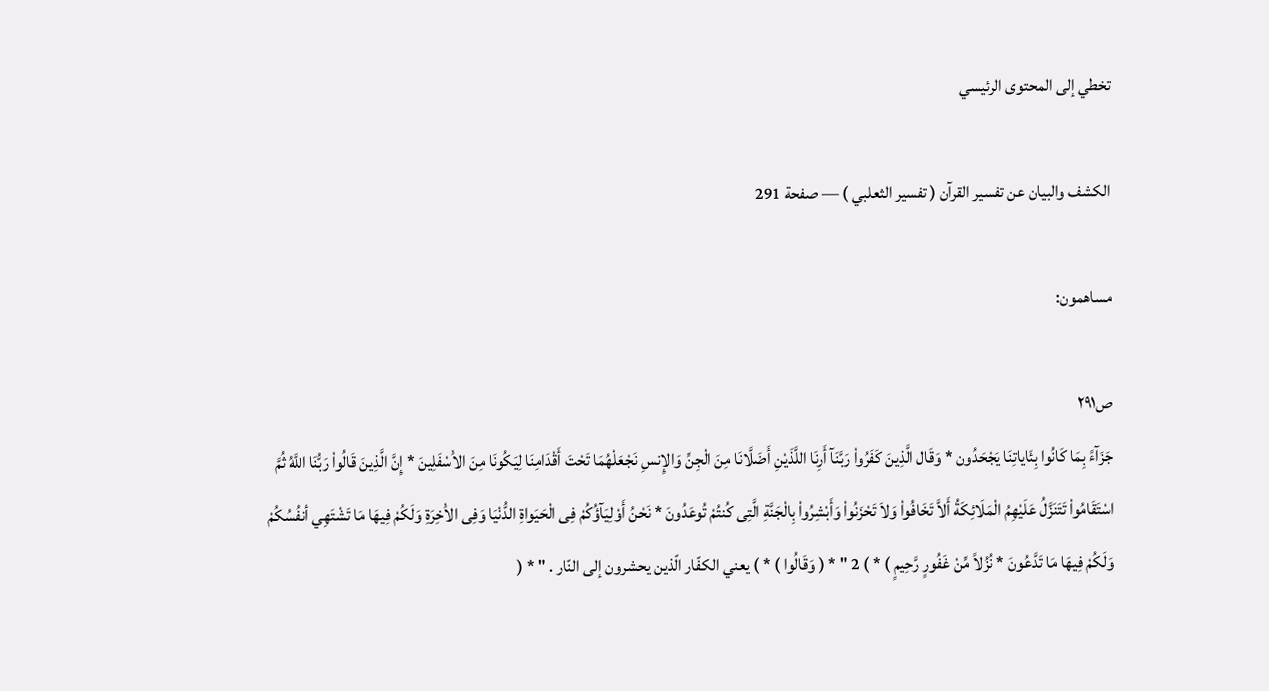تخطي إلى المحتوى الرئيسي

الكشف والبيان عن تفسير القرآن ( تفسير الثعلبي ) — صفحة 291

مساهمون:

ص٢٩١
جَزَآءً بِمَا كَانُوا بِئَاياتِنَا يَجْحَدُون * وَقَال الَّذِينَ كَفَرُواْ رَبَّنَآ أَرِنَا اللَّذَيْنِ أَضَلَّانَا مِنَ الْجِنِّ وَالإِنسِ نَجْعَلْهُمَا تَحْتَ أَقْدَامِنَا لِيَكُونَا مِنَ الاَْسْفَلِينَ * إِنَّ الَّذِينَ قَالُواْ رَبُّنَا اللَّهُ ثُمَّ اسْتَقَامُواْ تَتَنَزَّلُ عَلَيْهِمُ الْمَلَائِكَةُ أَلاَّ تَخَافُواْ وَلاَ تَحْزَنُواْ وَأَبْشِرُواْ بِالْجَنَّةِ الَّتِى كُنتُمْ تُوعَدُونَ * نَحْنُ أَوْلِيَآؤُكُمْ فِى الْحَيَواةِ الدُّنْيَا وَفِى الاَْخِرَةِ وَلَكُمْ فِيهَا مَا تَشْتَهِي أنفُسُكُمْ وَلَكُمْ فِيهَا مَا تَدَّعُونَ * نُزُلاً مِّنْ غَفُورٍ رَّحِيمٍ ) * ) 2 " * ( وَقَالُوا ) * ) يعني الكفّار الّذين يحشرون إلى النّار . " * (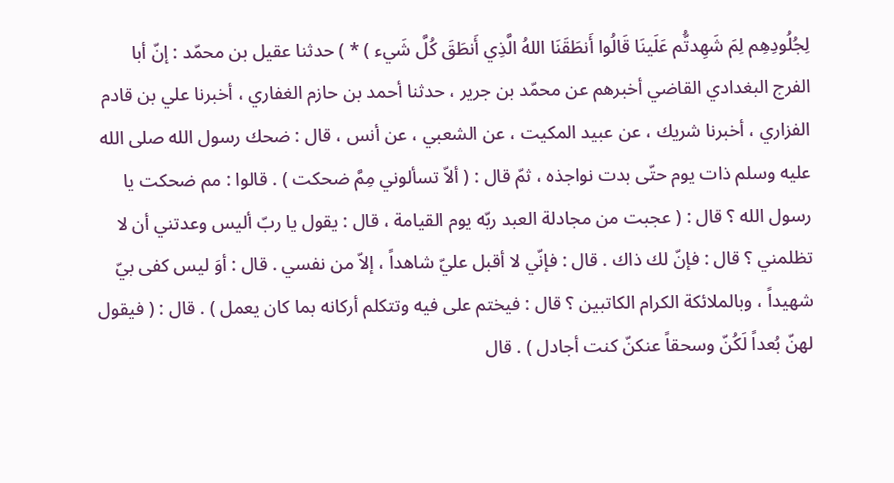لِجُلُودِهِم لِمَ شَهِدتُّم عَلَينَا قَالُوا أَنطَقَنَا اللهُ الَّذِي أَنطَقَ كُلَّ شَيء ) * ) حدثنا عقيل بن محمّد : إنّ أبا الفرج البغدادي القاضي أخبرهم عن محمّد بن جرير ، حدثنا أحمد بن حازم الغفاري ، أخبرنا علي بن قادم الفزاري ، أخبرنا شريك ، عن عبيد المكيت ، عن الشعبي ، عن أنس ، قال : ضحك رسول الله صلى الله عليه وسلم ذات يوم حتّى بدت نواجذه ، ثمّ قال : ( ألاّ تسألوني مِمَّ ضحكت ) . قالوا : مم ضحكت يا رسول الله ؟ قال : ( عجبت من مجادلة العبد ربّه يوم القيامة ، قال : يقول يا ربّ أليس وعدتني أن لا تظلمني ؟ قال : فإنّ لك ذاك . قال : فإنّي لا أقبل عليّ شاهداً ، إلاّ من نفسي . قال : أوَ ليس كفى بيّ شهيداً ، وبالملائكة الكرام الكاتبين ؟ قال : فيختم على فيه وتتكلم أركانه بما كان يعمل ) . قال : ( فيقول لهنّ بُعداً لَكُنّ وسحقاً عنكنّ كنت أجادل ) . قال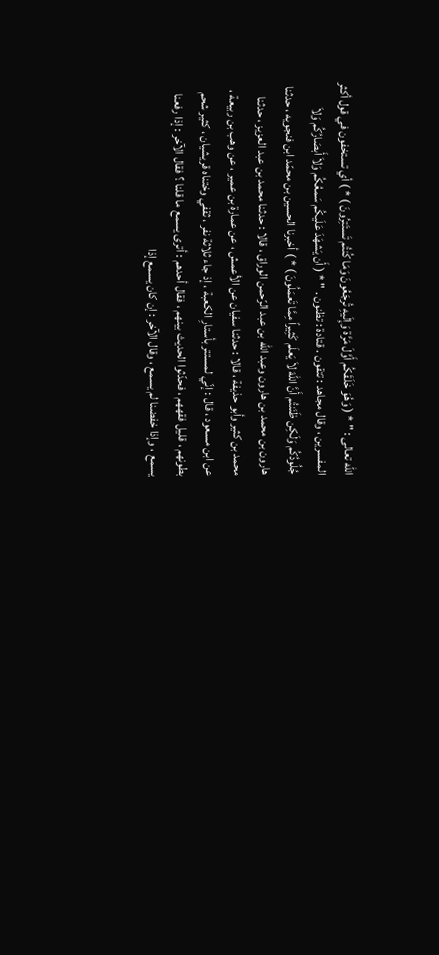الله تعالى : " * ( وَهُوَ خَلَقَكُم أَوَّلَ مَرَّة وَإِلَيهِ تُرجَعُونَ وَمَا كُنتُم تَستَتِرُونَ ) * ) أي تستخفون في قول أكثر المفسرين ، وقال مجاهد : تتقون . قتادة : تظنون . " * ( أَن يَشهَدَ عَلَيكُم سَمعُكُم وَلاَ أَبصَارُكُم وَلاَ جُلُودُكُم وَلَكِن ظَنَنتُم أَنَّ اللهَ لاَ يَعلَم كَثِيراً مِمَّا تَعمَلُونَ ) * ) أخبرنا الحسين بن محمّد ابن فنجويه ، حدثنا هارون بن محمد بن هارون وعبد الله بن عبد الرّحمن الوراق ، قالا : حدثنا محمد بن عبد العزيز ، حدثنا محمد بن كثير وأبو حذيفة ، قالا : حدثنا سفيان عن الأعمش ، عن عمارة بن عمير ، عن وهب بن ربيعة ، عن ابن مسعود ، قال : إنّي لمستتر بأستارِ الكعبة ، إذ جاء ثلاثة نفر ، ثقفي وختناه قريشيان ، كثير شحم بطونهم ، قليل فقههم ، فحدّثوا الحديث بينهم ، فقال أحدهم : أترى يسمع ما قلنا ؟ فقال الآخر : إذا رفعنا يسمع ، وإذا خفضنا لم يسمع ، وقال الآخر : إن كان يسمع إذا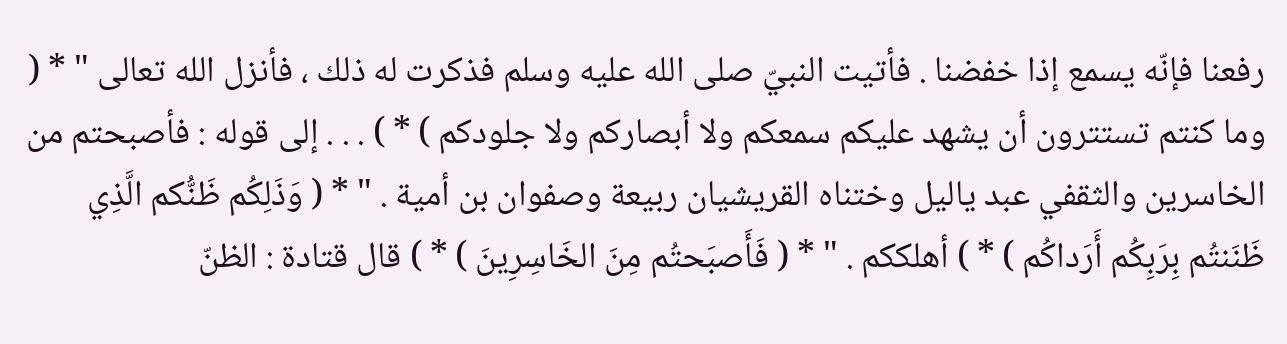رفعنا فإنّه يسمع إذا خفضنا . فأتيت النبيّ صلى الله عليه وسلم فذكرت له ذلك ، فأنزل الله تعالى " * ( وما كنتم تستترون أن يشهد عليكم سمعكم ولا أبصاركم ولا جلودكم ) * ) . . . إلى قوله : فأصبحتم من الخاسرين والثقفي عبد ياليل وختناه القريشيان ربيعة وصفوان بن أمية . " * ( وَذَلِكُم ظَنُّكم الَّذِي ظَنَنتُم بِرَبِكُم أَرَداكُم ) * ) أهلككم . " * ( فَأَصبَحتُم مِنَ الخَاسِرِينَ ) * ) قال قتادة : الظنّ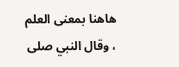هاهنا بمعنى العلم ، وقال النبي صلى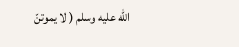الله عليه وسلم ( لا يموتنّ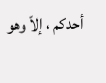أحدكم ، إلاّ وهو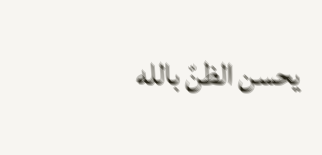يحسن الظنّ بالله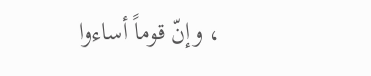، وإنّ قوماً أساءوا